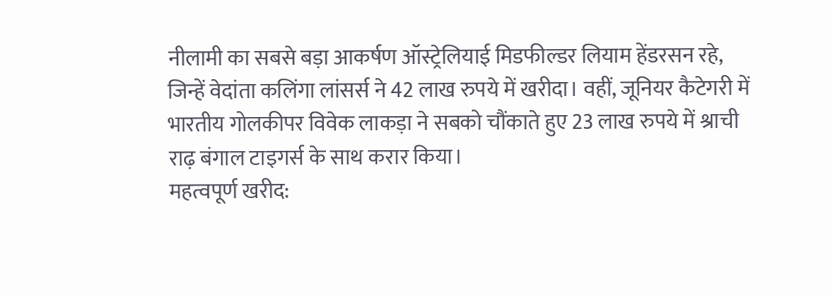नीलामी का सबसे बड़ा आकर्षण ऑस्ट्रेलियाई मिडफील्डर लियाम हेंडरसन रहे, जिन्हें वेदांता कलिंगा लांसर्स ने 42 लाख रुपये में खरीदा। वहीं, जूनियर कैटेगरी में भारतीय गोलकीपर विवेक लाकड़ा ने सबको चौंकाते हुए 23 लाख रुपये में श्राची राढ़ बंगाल टाइगर्स के साथ करार किया।
महत्वपूर्ण खरीद: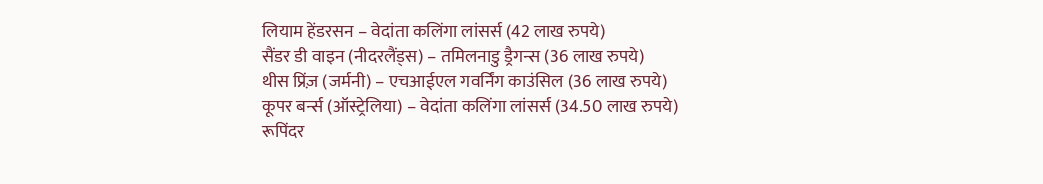लियाम हेंडरसन – वेदांता कलिंगा लांसर्स (42 लाख रुपये)
सैंडर डी वाइन (नीदरलैंड्स) – तमिलनाडु ड्रैगन्स (36 लाख रुपये)
थीस प्रिंज़ (जर्मनी) – एचआईएल गवर्निंग काउंसिल (36 लाख रुपये)
कूपर बर्न्स (ऑस्ट्रेलिया) – वेदांता कलिंगा लांसर्स (34.50 लाख रुपये)
रूपिंदर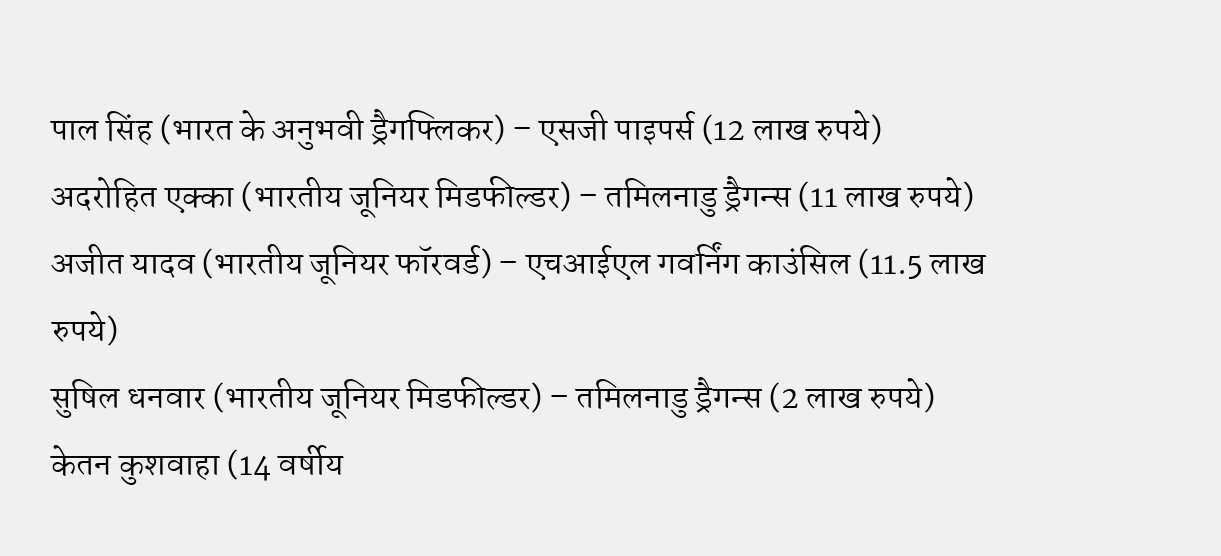पाल सिंह (भारत के अनुभवी ड्रैगफ्लिकर) – एसजी पाइपर्स (12 लाख रुपये)
अदरोहित एक्का (भारतीय जूनियर मिडफील्डर) – तमिलनाडु ड्रैगन्स (11 लाख रुपये)
अजीत यादव (भारतीय जूनियर फॉरवर्ड) – एचआईएल गवर्निंग काउंसिल (11.5 लाख रुपये)
सुषिल धनवार (भारतीय जूनियर मिडफील्डर) – तमिलनाडु ड्रैगन्स (2 लाख रुपये)
केतन कुशवाहा (14 वर्षीय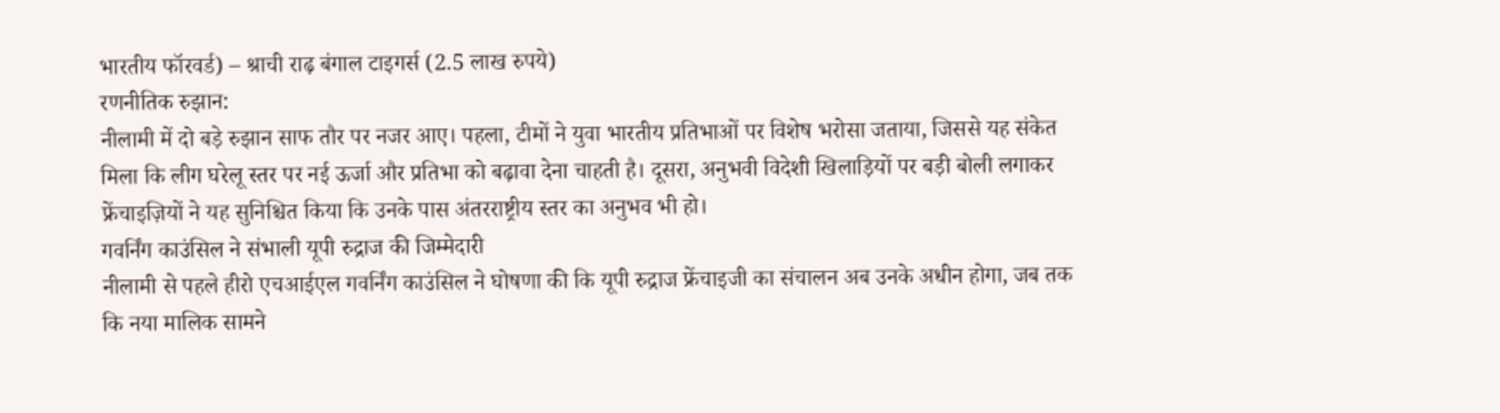भारतीय फॉरवर्ड) – श्राची राढ़ बंगाल टाइगर्स (2.5 लाख रुपये)
रणनीतिक रुझान:
नीलामी में दो बड़े रुझान साफ तौर पर नजर आए। पहला, टीमों ने युवा भारतीय प्रतिभाओं पर विशेष भरोसा जताया, जिससे यह संकेत मिला कि लीग घरेलू स्तर पर नई ऊर्जा और प्रतिभा को बढ़ावा देना चाहती है। दूसरा, अनुभवी विदेशी खिलाड़ियों पर बड़ी बोली लगाकर फ्रेंचाइज़ियों ने यह सुनिश्चित किया कि उनके पास अंतरराष्ट्रीय स्तर का अनुभव भी हो।
गवर्निंग काउंसिल ने संभाली यूपी रुद्राज की जिम्मेदारी
नीलामी से पहले हीरो एचआईएल गवर्निंग काउंसिल ने घोषणा की कि यूपी रुद्राज फ्रेंचाइजी का संचालन अब उनके अधीन होगा, जब तक कि नया मालिक सामने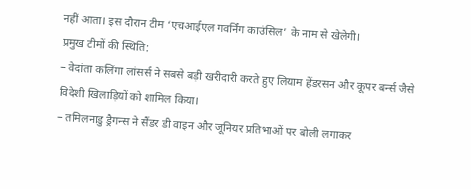नहीं आता। इस दौरान टीम ‘एचआईएल गवर्निंग काउंसिल’ के नाम से खेलेगी।
प्रमुख टीमों की स्थिति:
– वेदांता कलिंगा लांसर्स ने सबसे बड़ी खरीदारी करते हुए लियाम हेंडरसन और कूपर बर्न्स जैसे विदेशी खिलाड़ियों को शामिल किया।
– तमिलनाडु ड्रैगन्स ने सैंडर डी वाइन और जूनियर प्रतिभाओं पर बोली लगाकर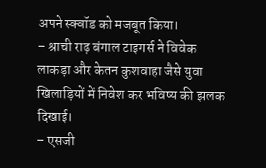अपने स्क्वॉड को मजबूत किया।
– श्राची राढ़ बंगाल टाइगर्स ने विवेक लाकड़ा और केतन कुशवाहा जैसे युवा खिलाड़ियों में निवेश कर भविष्य की झलक दिखाई।
– एसजी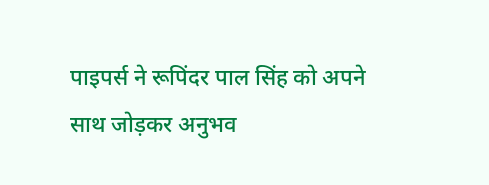पाइपर्स ने रूपिंदर पाल सिंह को अपने साथ जोड़कर अनुभव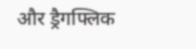और ड्रैगफ्लिक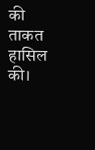की ताकत हासिल की।